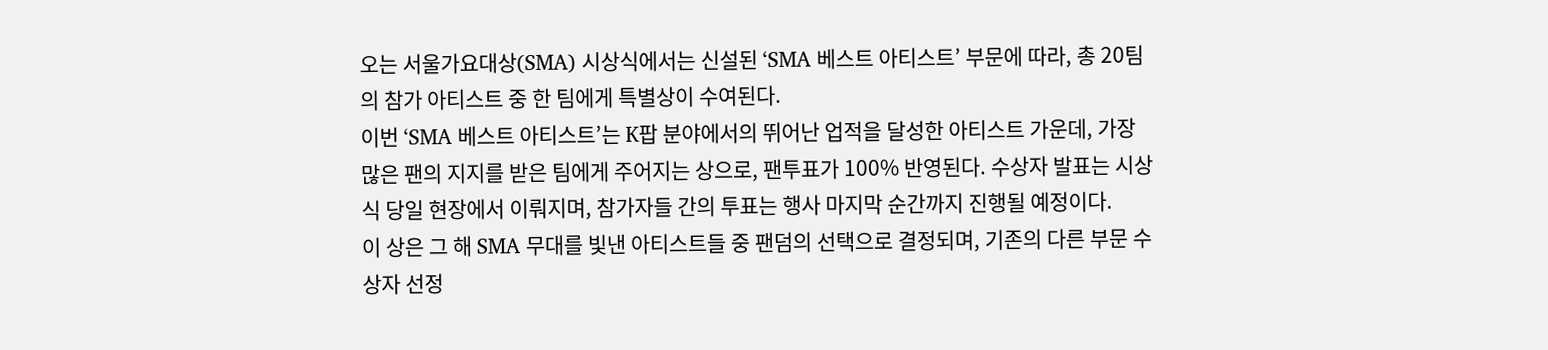오는 서울가요대상(SMA) 시상식에서는 신설된 ‘SMA 베스트 아티스트’ 부문에 따라, 총 20팀의 참가 아티스트 중 한 팀에게 특별상이 수여된다.
이번 ‘SMA 베스트 아티스트’는 K팝 분야에서의 뛰어난 업적을 달성한 아티스트 가운데, 가장 많은 팬의 지지를 받은 팀에게 주어지는 상으로, 팬투표가 100% 반영된다. 수상자 발표는 시상식 당일 현장에서 이뤄지며, 참가자들 간의 투표는 행사 마지막 순간까지 진행될 예정이다.
이 상은 그 해 SMA 무대를 빛낸 아티스트들 중 팬덤의 선택으로 결정되며, 기존의 다른 부문 수상자 선정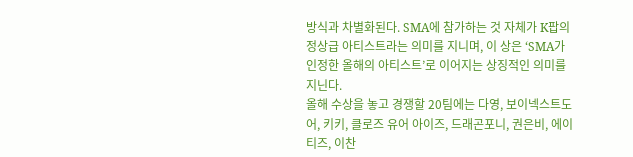방식과 차별화된다. SMA에 참가하는 것 자체가 K팝의 정상급 아티스트라는 의미를 지니며, 이 상은 ‘SMA가 인정한 올해의 아티스트’로 이어지는 상징적인 의미를 지닌다.
올해 수상을 놓고 경쟁할 20팀에는 다영, 보이넥스트도어, 키키, 클로즈 유어 아이즈, 드래곤포니, 권은비, 에이티즈, 이찬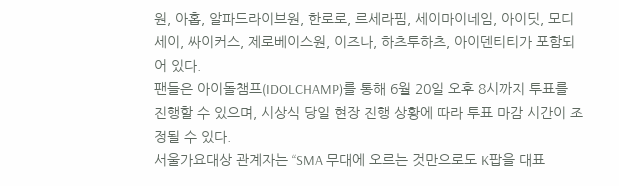원, 아홉, 알파드라이브원, 한로로, 르세라핌, 세이마이네임, 아이딧, 모디세이, 싸이커스, 제로베이스원, 이즈나, 하츠투하츠, 아이덴티티가 포함되어 있다.
팬들은 아이돌챔프(IDOLCHAMP)를 통해 6월 20일 오후 8시까지 투표를 진행할 수 있으며, 시상식 당일 현장 진행 상황에 따라 투표 마감 시간이 조정될 수 있다.
서울가요대상 관계자는 “SMA 무대에 오르는 것만으로도 K팝을 대표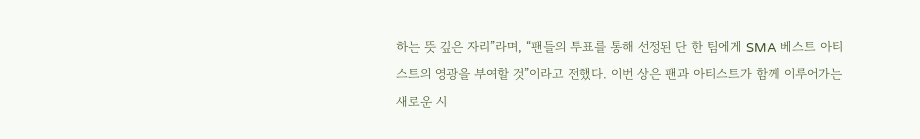하는 뜻 깊은 자리”라며, “팬들의 투표를 통해 선정된 단 한 팀에게 SMA 베스트 아티스트의 영광을 부여할 것”이라고 전했다. 이번 상은 팬과 아티스트가 함께 이루어가는 새로운 시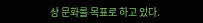상 문화를 목표로 하고 있다.